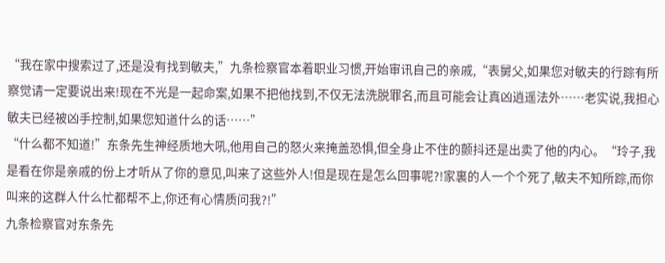“我在家中搜索过了,还是没有找到敏夫,”九条检察官本着职业习惯,开始审讯自己的亲戚,“表舅父,如果您对敏夫的行踪有所察觉请一定要说出来!现在不光是一起命案,如果不把他找到,不仅无法洗脱罪名,而且可能会让真凶逍遥法外……老实说,我担心敏夫已经被凶手控制,如果您知道什么的话……”
“什么都不知道!”东条先生神经质地大吼,他用自己的怒火来掩盖恐惧,但全身止不住的颤抖还是出卖了他的内心。“玲子,我是看在你是亲戚的份上才听从了你的意见,叫来了这些外人!但是现在是怎么回事呢?!家裏的人一个个死了,敏夫不知所踪,而你叫来的这群人什么忙都帮不上,你还有心情质问我?!”
九条检察官对东条先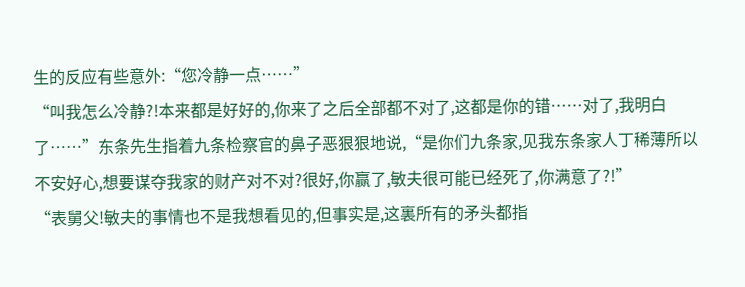生的反应有些意外:“您冷静一点……”
“叫我怎么冷静?!本来都是好好的,你来了之后全部都不对了,这都是你的错……对了,我明白了……”东条先生指着九条检察官的鼻子恶狠狠地说,“是你们九条家,见我东条家人丁稀薄所以不安好心,想要谋夺我家的财产对不对?很好,你赢了,敏夫很可能已经死了,你满意了?!”
“表舅父!敏夫的事情也不是我想看见的,但事实是,这裏所有的矛头都指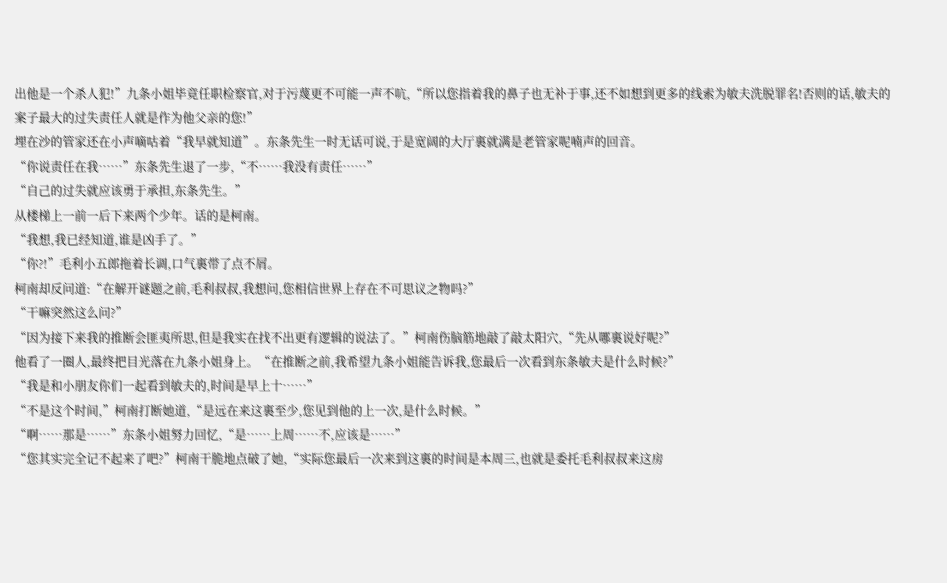出他是一个杀人犯!”九条小姐毕竟任职检察官,对于污蔑更不可能一声不吭,“所以您指着我的鼻子也无补于事,还不如想到更多的线索为敏夫洗脱罪名!否则的话,敏夫的案子最大的过失责任人就是作为他父亲的您!”
埋在沙的管家还在小声嘀咕着“我早就知道”。东条先生一时无话可说,于是宽阔的大厅裏就满是老管家呢喃声的回音。
“你说责任在我……”东条先生退了一步,“不……我没有责任……”
“自己的过失就应该勇于承担,东条先生。”
从楼梯上一前一后下来两个少年。话的是柯南。
“我想,我已经知道,谁是凶手了。”
“你?!”毛利小五郎拖着长调,口气裏带了点不屑。
柯南却反问道:“在解开谜题之前,毛利叔叔,我想问,您相信世界上存在不可思议之物吗?”
“干嘛突然这么问?”
“因为接下来我的推断会匪夷所思,但是我实在找不出更有逻辑的说法了。”柯南伤脑筋地敲了敲太阳穴,“先从哪裏说好呢?”
他看了一圈人,最终把目光落在九条小姐身上。“在推断之前,我希望九条小姐能告诉我,您最后一次看到东条敏夫是什么时候?”
“我是和小朋友你们一起看到敏夫的,时间是早上十……”
“不是这个时间,”柯南打断她道,“是远在来这裏至少,您见到他的上一次,是什么时候。”
“啊……那是……”东条小姐努力回忆,“是……上周……不,应该是……”
“您其实完全记不起来了吧?”柯南干脆地点破了她,“实际您最后一次来到这裏的时间是本周三,也就是委托毛利叔叔来这房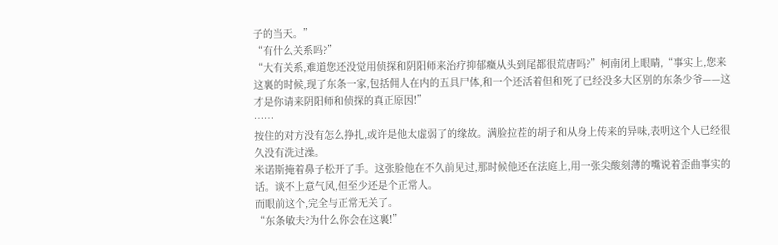子的当天。”
“有什么关系吗?”
“大有关系,难道您还没觉用侦探和阴阳师来治疗抑郁癥从头到尾都很荒唐吗?”柯南闭上眼睛,“事实上,您来这裏的时候,现了东条一家,包括佣人在内的五具尸体,和一个还活着但和死了已经没多大区别的东条少爷——这才是你请来阴阳师和侦探的真正原因!”
……
按住的对方没有怎么挣扎,或许是他太虚弱了的缘故。满脸拉茬的胡子和从身上传来的异味,表明这个人已经很久没有洗过澡。
米诺斯掩着鼻子松开了手。这张脸他在不久前见过,那时候他还在法庭上,用一张尖酸刻薄的嘴说着歪曲事实的话。谈不上意气风,但至少还是个正常人。
而眼前这个,完全与正常无关了。
“东条敏夫?为什么你会在这裏!”